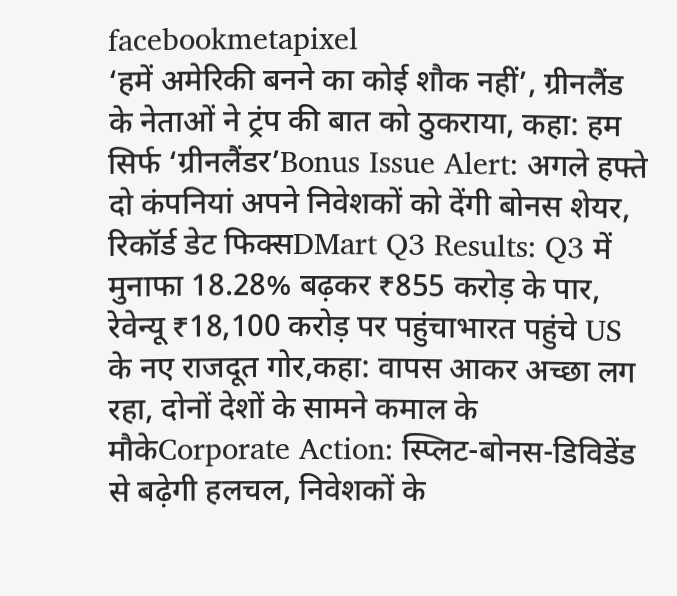facebookmetapixel
‘हमें अमेरिकी बनने का कोई शौक नहीं’, ग्रीनलैंड के नेताओं ने ट्रंप की बात को ठुकराया, कहा: हम सिर्फ ‘ग्रीनलैंडर’Bonus Issue Alert: अगले हफ्ते दो कंपनियां अपने निवेशकों को देंगी बोनस शेयर, रिकॉर्ड डेट फिक्सDMart Q3 Results: Q3 में मुनाफा 18.28% बढ़कर ₹855 करोड़ के पार, रेवेन्यू ₹18,100 करोड़ पर पहुंचाभारत पहुंचे US के नए राजदूत गोर,कहा: वापस आकर अच्छा लग रहा, दोनों देशों के सामने कमाल के मौकेCorporate Action: स्प्लिट-बोनस-डिविडेंड से बढ़ेगी हलचल, निवेशकों के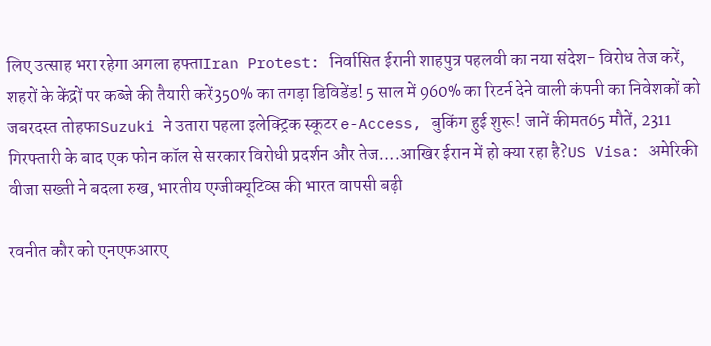लिए उत्साह भरा रहेगा अगला हफ्ताIran Protest: निर्वासित ईरानी शाहपुत्र पहलवी का नया संदेश- विरोध तेज करें, शहरों के केंद्रों पर कब्जे की तैयारी करें350% का तगड़ा डिविडेंड! 5 साल में 960% का रिटर्न देने वाली कंपनी का निवेशकों को जबरदस्त तोहफाSuzuki ने उतारा पहला इलेक्ट्रिक स्कूटर e-Access, बुकिंग हुई शुरू! जानें कीमत65 मौतें, 2311 गिरफ्तारी के बाद एक फोन कॉल से सरकार विरोधी प्रदर्शन और तेज….आखिर ईरान में हो क्या रहा है?US Visa: अमेरिकी वीजा सख्ती ने बदला रुख, भारतीय एग्जीक्यूटिव्स की भारत वापसी बढ़ी

रवनीत कौर को एनएफआरए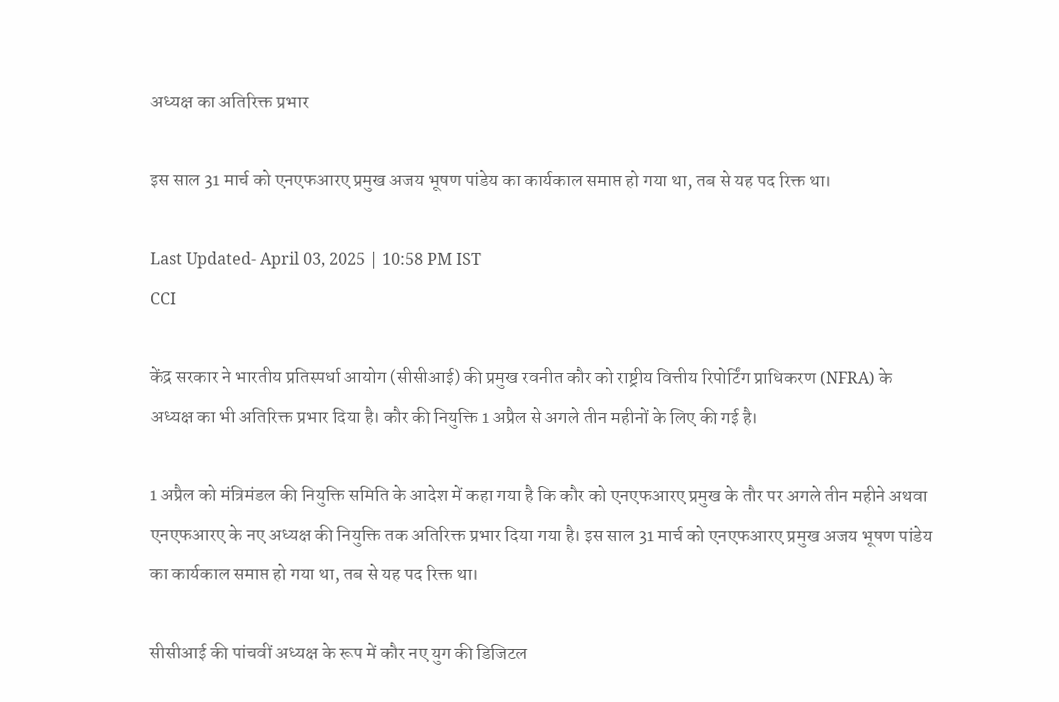अध्यक्ष का अतिरिक्त प्रभार

इस साल 31 मार्च को एनएफआरए प्रमुख अजय भूषण पांडेय का कार्यकाल समाप्त हो गया था, तब से यह पद रिक्त था।

Last Updated- April 03, 2025 | 10:58 PM IST
CCI

केंद्र सरकार ने भारतीय प्रतिस्पर्धा आयोग (सीसीआई) की प्रमुख रवनीत कौर को राष्ट्रीय वित्तीय रिपोर्टिंग प्राधिकरण (NFRA) के अध्यक्ष का भी अतिरिक्त प्रभार दिया है। कौर की नियुक्ति 1 अप्रैल से अगले तीन महीनों के लिए की गई है।

1 अप्रैल को मंत्रिमंडल की नियुक्ति समिति के आदेश में कहा गया है कि कौर को एनएफआरए प्रमुख के तौर पर अगले तीन महीने अथवा एनएफआरए के नए अध्यक्ष की नियुक्ति तक अतिरिक्त प्रभार दिया गया है। इस साल 31 मार्च को एनएफआरए प्रमुख अजय भूषण पांडेय का कार्यकाल समाप्त हो गया था, तब से यह पद रिक्त था।

सीसीआई की पांचवीं अध्यक्ष के रूप में कौर नए युग की डिजिटल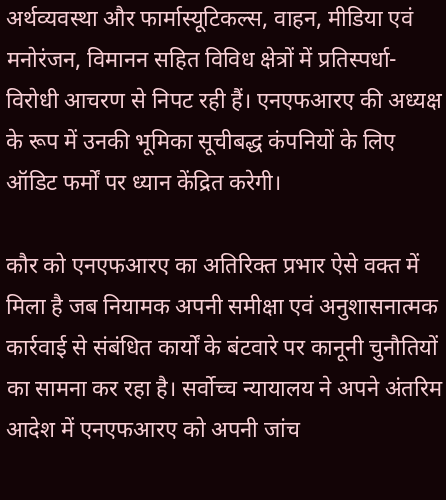अर्थव्यवस्था और फार्मास्यूटिकल्स, वाहन, मीडिया एवं मनोरंजन, विमानन सहित विविध क्षेत्रों में प्रतिस्पर्धा-विरोधी आचरण से निपट रही हैं। एनएफआरए की अध्यक्ष के रूप में उनकी भूमिका सूचीबद्ध कंपनियों के लिए ऑडिट फर्मों पर ध्यान केंद्रित करेगी।

कौर को एनएफआरए का अतिरिक्त प्रभार ऐसे वक्त में मिला है जब नियामक अपनी समीक्षा एवं अनुशासनात्मक कार्रवाई से संबंधित कार्यों के बंटवारे पर कानूनी चुनौतियों का सामना कर रहा है। सर्वोच्च न्यायालय ने अपने अंतरिम आदेश में एनएफआरए को अपनी जांच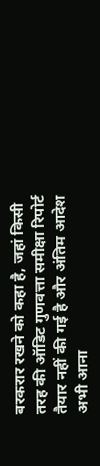बरकरार रखने को कहा है, जहां किसी तरह की ऑडिट गुणवत्ता समीक्षा रिपोर्ट तैयार नहीं की गई है और अंतिम आदेश अभी आना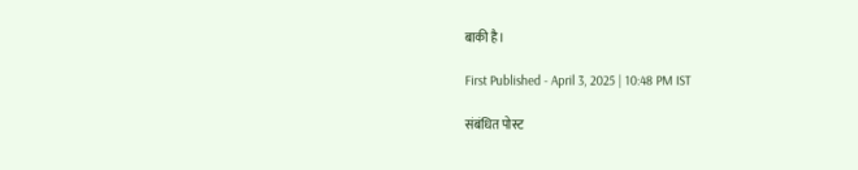बाकी है।

First Published - April 3, 2025 | 10:48 PM IST

संबंधित पोस्ट